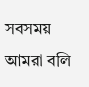সবসময় আমরা বলি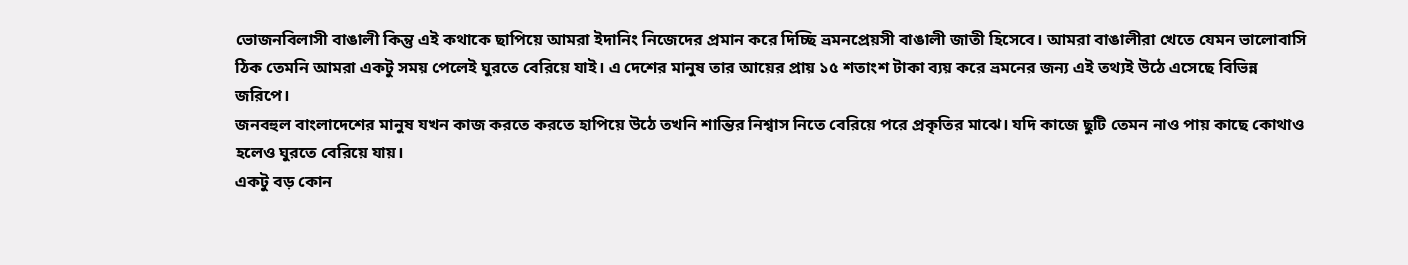ভোজনবিলাসী বাঙালী কিন্তু এই কথাকে ছাপিয়ে আমরা ইদানিং নিজেদের প্রমান করে দিচ্ছি ভ্রমনপ্রেয়সী বাঙালী জাতী হিসেবে। আমরা বাঙালীরা খেতে যেমন ভালোবাসি ঠিক তেমনি আমরা একটু সময় পেলেই ঘুরতে বেরিয়ে যাই। এ দেশের মানুষ তার আয়ের প্রায় ১৫ শতাংশ টাকা ব্যয় করে ভ্রমনের জন্য এই তথ্যই উঠে এসেছে বিভিন্ন জরিপে।
জনবহুল বাংলাদেশের মানুষ যখন কাজ করতে করতে হাপিয়ে উঠে তখনি শান্তির নিশ্বাস নিতে বেরিয়ে পরে প্রকৃতির মাঝে। যদি কাজে ছুটি তেমন নাও পায় কাছে কোথাও হলেও ঘুরতে বেরিয়ে যায়।
একটু বড় কোন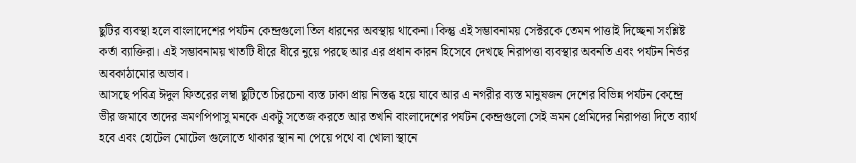ছুটির ব্যবস্থা হলে বাংলাদেশের পর্যটন কেন্দ্রগুলো তিল ধারনের অবস্থায় থাকেনা। কিন্তু এই সম্ভাবনাময় সেক্টরকে তেমন পাত্তাই দিচ্ছেনা সংশ্লিষ্ট কর্তা ব্যাক্তিরা। এই সম্ভাবনাময় খাতটি ধীরে ধীরে নুয়ে পরছে আর এর প্রধান কারন হিসেবে দেখছে নিরাপত্তা ব্যবস্থার অবনতি এবং পর্যটন নির্ভর অবকাঠামোর অভাব।
আসছে পবিত্র ঈদুল ফিতরের লম্বা ছুটিতে চিরচেনা ব্যস্ত ঢাকা প্রায় নিস্তব্ধ হয়ে যাবে আর এ নগরীর ব্যস্ত মানুষজন দেশের বিভিন্ন পর্যটন কেন্দ্রে ভীর জমাবে তাদের ভ্রমণপিপাসু মনকে একটু সতেজ করতে আর তখনি বাংলাদেশের পর্যটন কেন্দ্রগুলো সেই ভ্রমন প্রেমিদের নিরাপত্তা দিতে ব্যার্থ হবে এবং হোটেল মোটেল গুলোতে থাকার স্থান না পেয়ে পথে বা খোলা স্থানে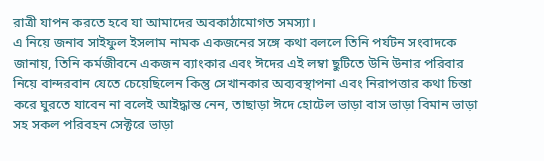রাত্রী যাপন করতে হবে যা আমাদের অবকাঠামোগত সমস্যা।
এ নিয়ে জনাব সাইফুল ইসলাম নামক একজনের সঙ্গে কথা বললে তিনি পর্যটন সংবাদকে জানায়, তিনি কর্মজীবনে একজন ব্যাংকার এবং ঈদের এই লম্বা ছুটিতে উনি উনার পরিবার নিয়ে বান্দরবান যেতে চেয়েছিলেন কিন্তু সেখানকার অব্যবস্থাপনা এবং নিরাপত্তার কথা চিন্তা করে ঘুরতে যাবেন না বলেই আইদ্ধান্ত নেন, তাছাড়া ঈদে হোটেল ভাড়া বাস ভাড়া বিমান ভাড়া সহ সকল পরিবহন সেক্টরে ভাড়া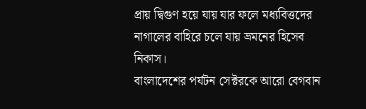প্রায় দ্বিগুণ হয়ে যায় যার ফলে মধ্যবিত্তদের নাগালের বাহিরে চলে যায় ভ্রমনের হিসেব নিকাস।
বাংলাদেশের পর্যটন সেক্টরকে আরো বেগবান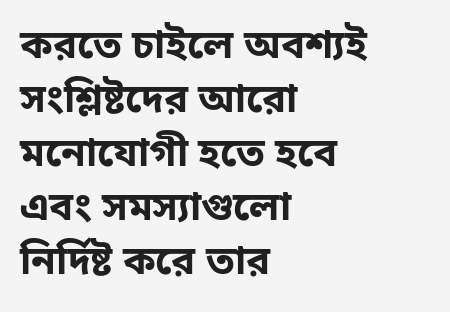করতে চাইলে অবশ্যই সংশ্লিষ্টদের আরো মনোযোগী হতে হবে এবং সমস্যাগুলো নির্দিষ্ট করে তার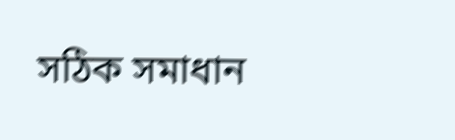সঠিক সমাধান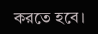করতে হবে।